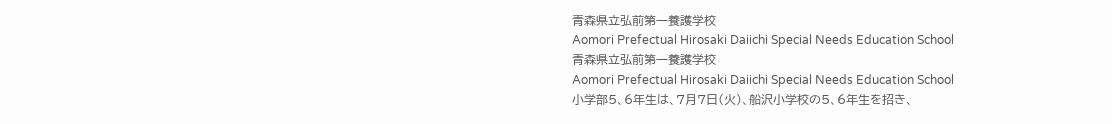青森県立弘前第一養護学校
Aomori Prefectual Hirosaki Daiichi Special Needs Education School
青森県立弘前第一養護学校
Aomori Prefectual Hirosaki Daiichi Special Needs Education School
小学部5、6年生は、7月7日(火)、船沢小学校の5、6年生を招き、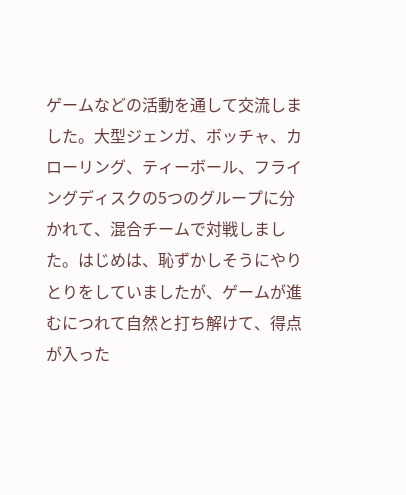ゲームなどの活動を通して交流しました。大型ジェンガ、ボッチャ、カローリング、ティーボール、フライングディスクの5つのグループに分かれて、混合チームで対戦しました。はじめは、恥ずかしそうにやりとりをしていましたが、ゲームが進むにつれて自然と打ち解けて、得点が入った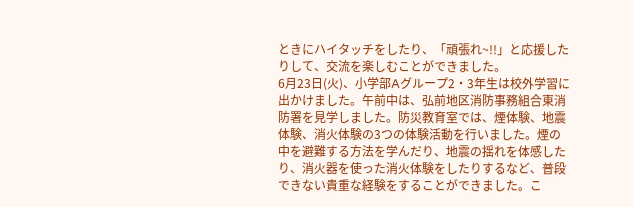ときにハイタッチをしたり、「頑張れ~!!」と応援したりして、交流を楽しむことができました。
6月23日(火)、小学部Aグループ2・3年生は校外学習に出かけました。午前中は、弘前地区消防事務組合東消防署を見学しました。防災教育室では、煙体験、地震体験、消火体験の3つの体験活動を行いました。煙の中を避難する方法を学んだり、地震の揺れを体感したり、消火器を使った消火体験をしたりするなど、普段できない貴重な経験をすることができました。こ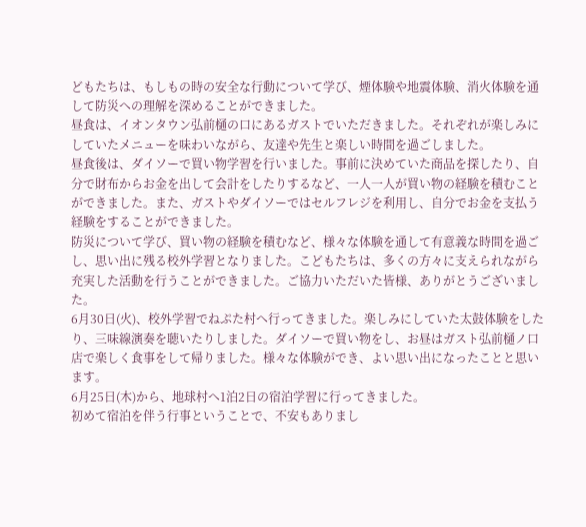どもたちは、もしもの時の安全な行動について学び、煙体験や地震体験、消火体験を通して防災への理解を深めることができました。
昼食は、イオンタウン弘前樋の口にあるガストでいただきました。それぞれが楽しみにしていたメニューを味わいながら、友達や先生と楽しい時間を過ごしました。
昼食後は、ダイソーで買い物学習を行いました。事前に決めていた商品を探したり、自分で財布からお金を出して会計をしたりするなど、一人一人が買い物の経験を積むことができました。また、ガストやダイソーではセルフレジを利用し、自分でお金を支払う経験をすることができました。
防災について学び、買い物の経験を積むなど、様々な体験を通して有意義な時間を過ごし、思い出に残る校外学習となりました。こどもたちは、多くの方々に支えられながら充実した活動を行うことができました。ご協力いただいた皆様、ありがとうございました。
6月30日(火)、校外学習でねぷた村へ行ってきました。楽しみにしていた太鼓体験をしたり、三味線演奏を聴いたりしました。ダイソーで買い物をし、お昼はガスト弘前樋ノ口店で楽しく食事をして帰りました。様々な体験ができ、よい思い出になったことと思います。
6月25日(木)から、地球村へ1泊2日の宿泊学習に行ってきました。
初めて宿泊を伴う行事ということで、不安もありまし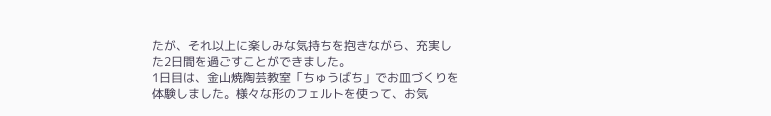たが、それ以上に楽しみな気持ちを抱きながら、充実した2日間を過ごすことができました。
1日目は、金山焼陶芸教室「ちゅうばち」でお皿づくりを体験しました。様々な形のフェルトを使って、お気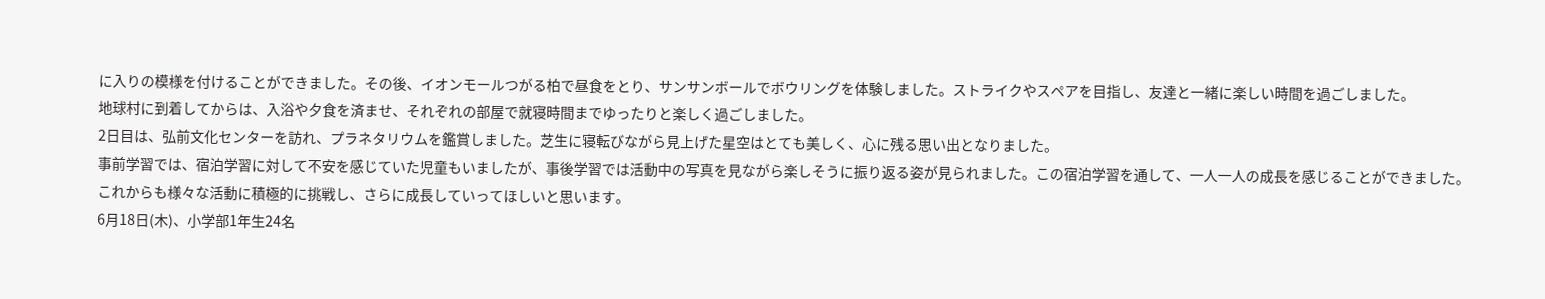に入りの模様を付けることができました。その後、イオンモールつがる柏で昼食をとり、サンサンボールでボウリングを体験しました。ストライクやスペアを目指し、友達と一緒に楽しい時間を過ごしました。
地球村に到着してからは、入浴や夕食を済ませ、それぞれの部屋で就寝時間までゆったりと楽しく過ごしました。
2日目は、弘前文化センターを訪れ、プラネタリウムを鑑賞しました。芝生に寝転びながら見上げた星空はとても美しく、心に残る思い出となりました。
事前学習では、宿泊学習に対して不安を感じていた児童もいましたが、事後学習では活動中の写真を見ながら楽しそうに振り返る姿が見られました。この宿泊学習を通して、一人一人の成長を感じることができました。
これからも様々な活動に積極的に挑戦し、さらに成長していってほしいと思います。
6月18日(木)、小学部1年生24名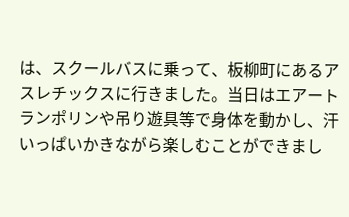は、スクールバスに乗って、板柳町にあるアスレチックスに行きました。当日はエアートランポリンや吊り遊具等で身体を動かし、汗いっぱいかきながら楽しむことができまし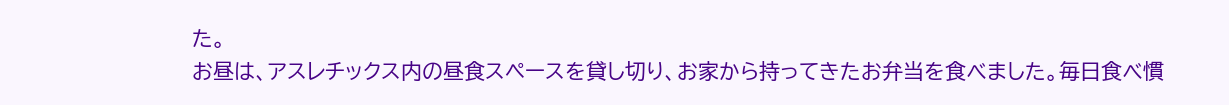た。
お昼は、アスレチックス内の昼食スペースを貸し切り、お家から持ってきたお弁当を食べました。毎日食べ慣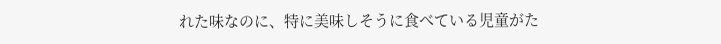れた味なのに、特に美味しそうに食べている児童がた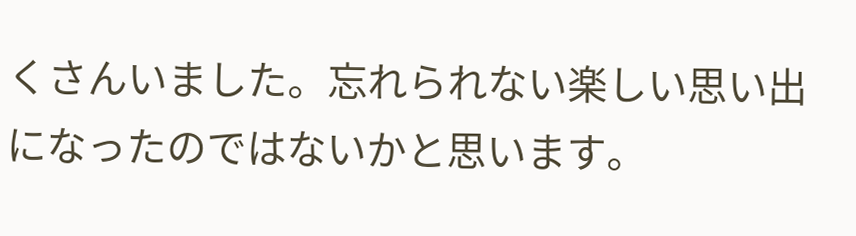くさんいました。忘れられない楽しい思い出になったのではないかと思います。